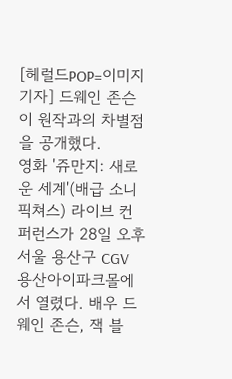[헤럴드POP=이미지 기자] 드웨인 존슨이 원작과의 차별점을 공개했다.
영화 '쥬만지: 새로운 세계'(배급 소니 픽쳐스) 라이브 컨퍼런스가 28일 오후 서울 용산구 CGV 용산아이파크몰에서 열렸다. 배우 드웨인 존슨, 잭 블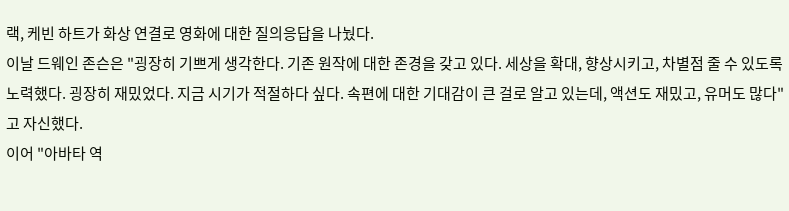랙, 케빈 하트가 화상 연결로 영화에 대한 질의응답을 나눴다.
이날 드웨인 존슨은 "굉장히 기쁘게 생각한다. 기존 원작에 대한 존경을 갖고 있다. 세상을 확대, 향상시키고, 차별점 줄 수 있도록 노력했다. 굉장히 재밌었다. 지금 시기가 적절하다 싶다. 속편에 대한 기대감이 큰 걸로 알고 있는데, 액션도 재밌고, 유머도 많다"고 자신했다.
이어 "아바타 역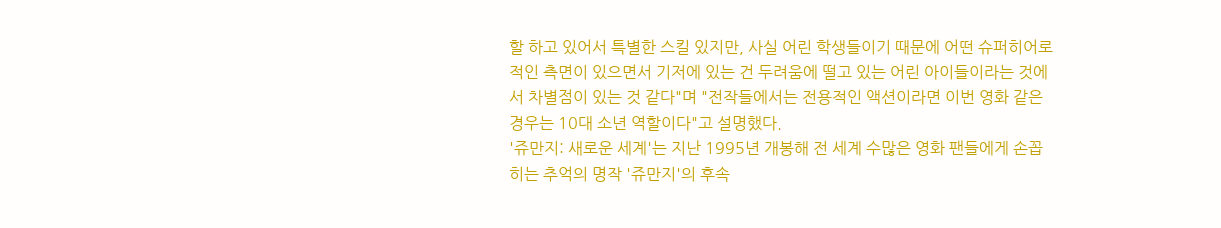할 하고 있어서 특별한 스킬 있지만, 사실 어린 학생들이기 때문에 어떤 슈퍼히어로적인 측면이 있으면서 기저에 있는 건 두려움에 떨고 있는 어린 아이들이라는 것에서 차별점이 있는 것 같다"며 "전작들에서는 전용적인 액션이라면 이번 영화 같은 경우는 10대 소년 역할이다"고 설명했다.
'쥬만지: 새로운 세계'는 지난 1995년 개봉해 전 세계 수많은 영화 팬들에게 손꼽히는 추억의 명작 '쥬만지'의 후속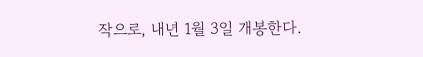작으로, 내년 1월 3일 개봉한다.